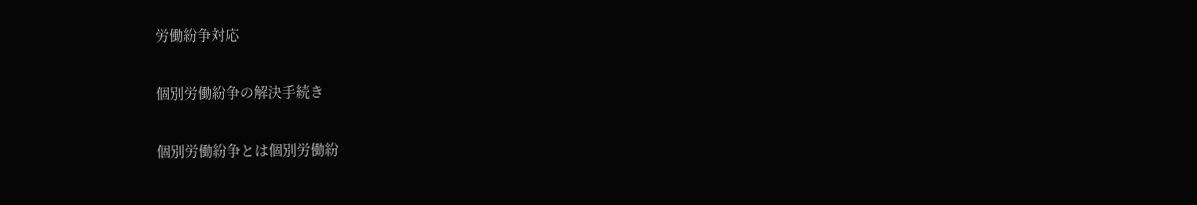労働紛争対応

個別労働紛争の解決手続き

個別労働紛争とは個別労働紛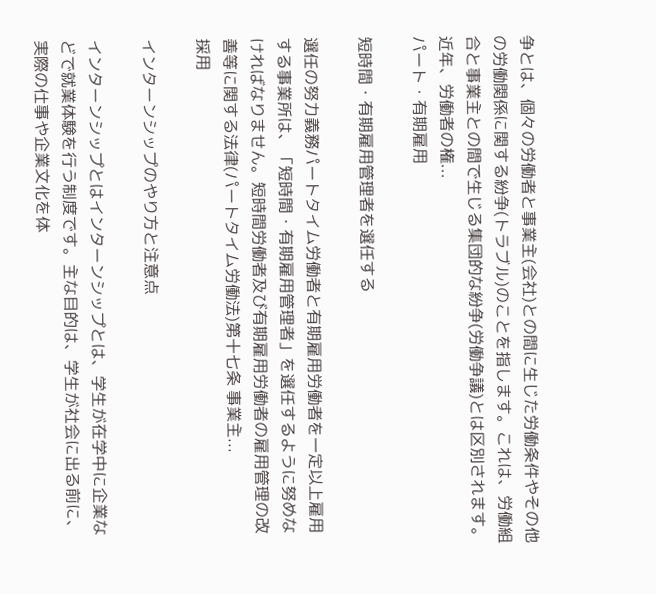争とは、個々の労働者と事業主(会社)との間に生じた労働条件やその他の労働関係に関する紛争(トラブル)のことを指します。これは、労働組合と事業主との間で生じる集団的な紛争(労働争議)とは区別されます。近年、労働者の権...
パート・有期雇用

短時間・有期雇用管理者を選任する

選任の努力義務パートタイム労働者と有期雇用労働者を一定以上雇用する事業所は、「短時間・有期雇用管理者」を選任するように努めなければなりません。短時間労働者及び有期雇用労働者の雇用管理の改善等に関する法律(パートタイム労働法)第十七条 事業主...
採用

インターンシップのやり方と注意点

インターンシップとはインターンシップとは、学生が在学中に企業などで就業体験を行う制度です。主な目的は、学生が社会に出る前に、実際の仕事や企業文化を体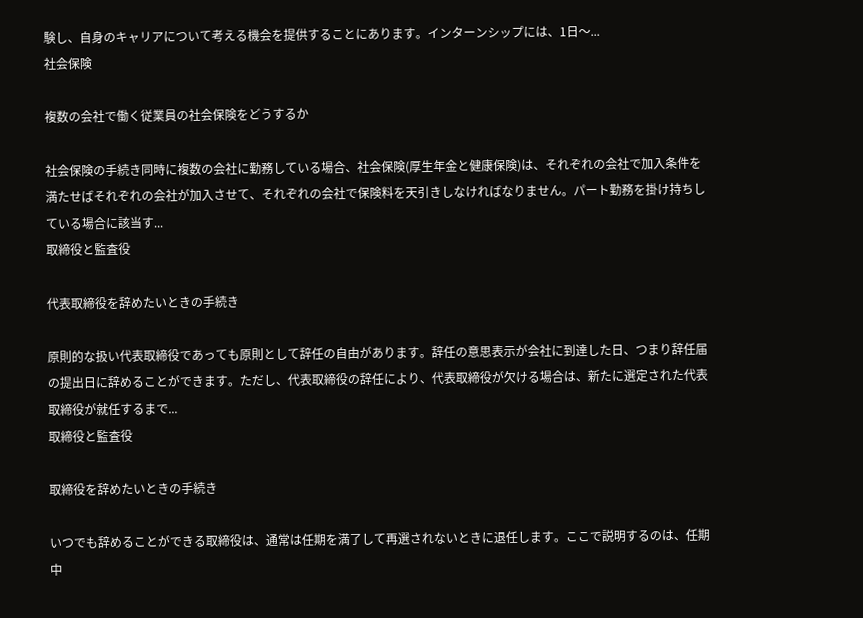験し、自身のキャリアについて考える機会を提供することにあります。インターンシップには、1日〜...
社会保険

複数の会社で働く従業員の社会保険をどうするか

社会保険の手続き同時に複数の会社に勤務している場合、社会保険(厚生年金と健康保険)は、それぞれの会社で加入条件を満たせばそれぞれの会社が加入させて、それぞれの会社で保険料を天引きしなければなりません。パート勤務を掛け持ちしている場合に該当す...
取締役と監査役

代表取締役を辞めたいときの手続き

原則的な扱い代表取締役であっても原則として辞任の自由があります。辞任の意思表示が会社に到達した日、つまり辞任届の提出日に辞めることができます。ただし、代表取締役の辞任により、代表取締役が欠ける場合は、新たに選定された代表取締役が就任するまで...
取締役と監査役

取締役を辞めたいときの手続き

いつでも辞めることができる取締役は、通常は任期を満了して再選されないときに退任します。ここで説明するのは、任期中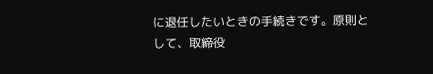に退任したいときの手続きです。原則として、取締役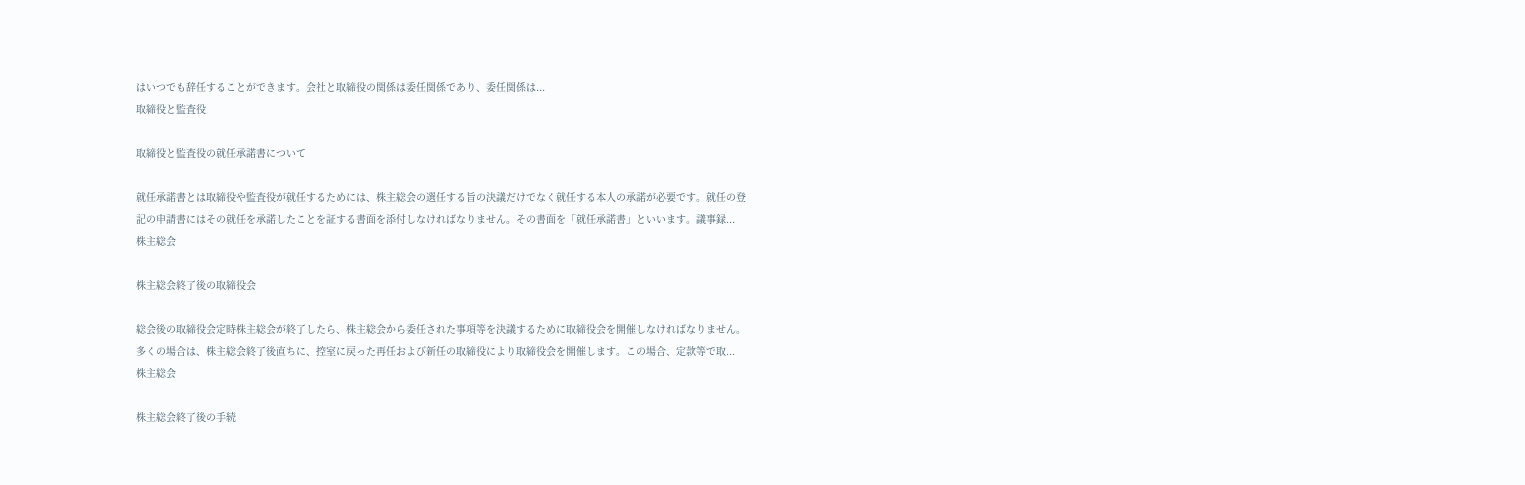はいつでも辞任することができます。会社と取締役の関係は委任関係であり、委任関係は...
取締役と監査役

取締役と監査役の就任承諾書について

就任承諾書とは取締役や監査役が就任するためには、株主総会の選任する旨の決議だけでなく就任する本人の承諾が必要です。就任の登記の申請書にはその就任を承諾したことを証する書面を添付しなければなりません。その書面を「就任承諾書」といいます。議事録...
株主総会

株主総会終了後の取締役会

総会後の取締役会定時株主総会が終了したら、株主総会から委任された事項等を決議するために取締役会を開催しなければなりません。多くの場合は、株主総会終了後直ちに、控室に戻った再任および新任の取締役により取締役会を開催します。この場合、定款等で取...
株主総会

株主総会終了後の手続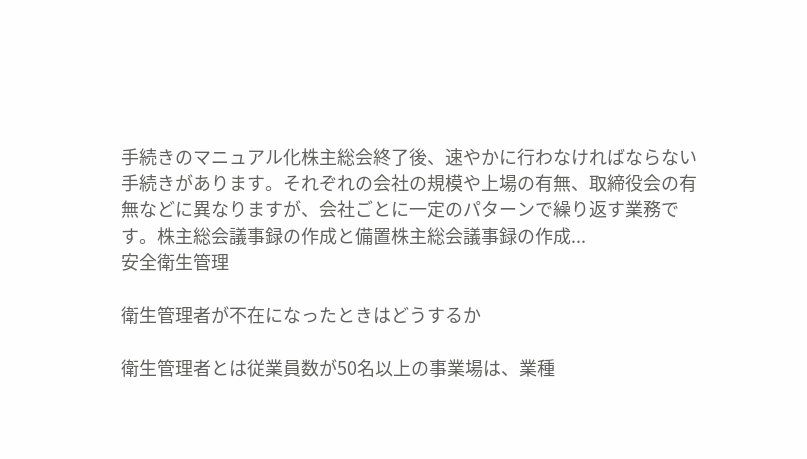手続きのマニュアル化株主総会終了後、速やかに行わなければならない手続きがあります。それぞれの会社の規模や上場の有無、取締役会の有無などに異なりますが、会社ごとに一定のパターンで繰り返す業務です。株主総会議事録の作成と備置株主総会議事録の作成...
安全衛生管理

衛生管理者が不在になったときはどうするか

衛生管理者とは従業員数が50名以上の事業場は、業種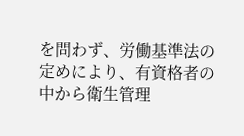を問わず、労働基準法の定めにより、有資格者の中から衛生管理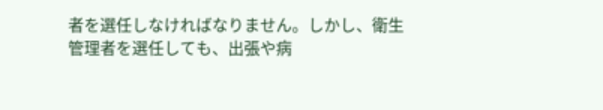者を選任しなければなりません。しかし、衛生管理者を選任しても、出張や病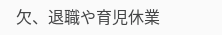欠、退職や育児休業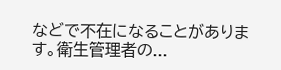などで不在になることがあります。衛生管理者の...